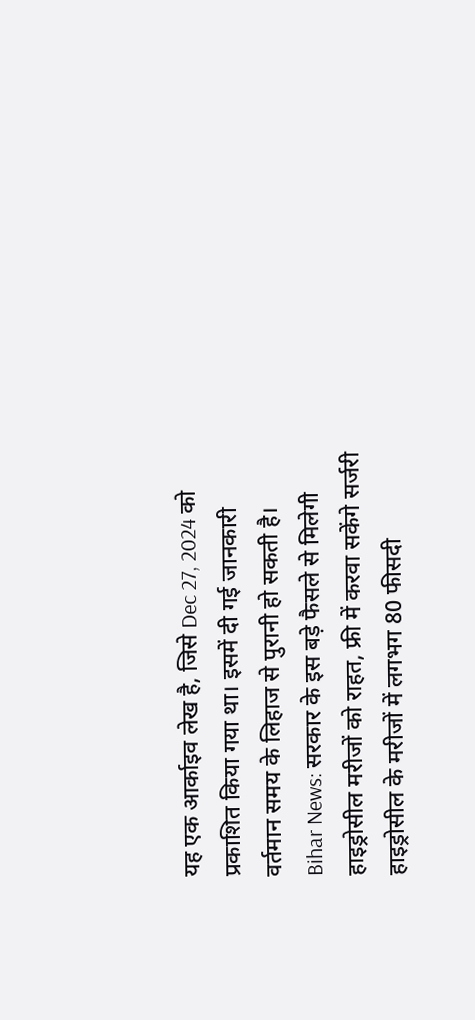यह एक आर्काइव लेख है, जिसे Dec 27, 2024 को प्रकाशित किया गया था। इसमें दी गई जानकारी वर्तमान समय के लिहाज से पुरानी हो सकती है।
Bihar News: सरकार के इस बड़े फैसले से मिलेगी हाइड्रोसील मरीजों को राहत, फ्री में करवा सकेंगे सर्जरी
हाइड्रोसील के मरीजों में लगभग 80 फीसदी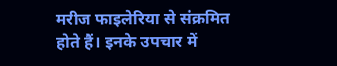मरीज फाइलेरिया से संक्रमित होते हैं। इनके उपचार में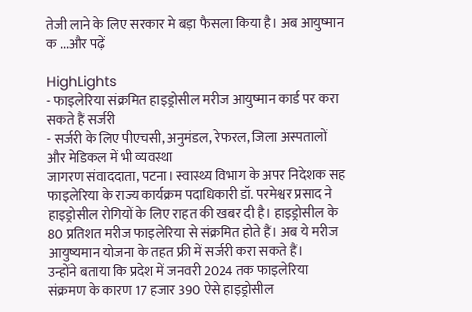तेजी लाने के लिए सरकार मे बड़ा फैसला किया है। अब आयुष्मान क ...और पढ़ें

HighLights
- फाइलेरिया संक्रमित हाइड्रोसील मरीज आयुष्मान कार्ड पर करा सकते हैं सर्जरी
- सर्जरी के लिए पीएचसी, अनुमंडल, रेफरल, जिला अस्पतालों और मेडिकल में भी व्यवस्था
जागरण संवाददाता, पटना। स्वास्थ्य विभाग के अपर निदेशक सह फाइलेरिया के राज्य कार्यक्रम पदाधिकारी डॉ. परमेश्वर प्रसाद ने हाइड्रोसील रोगियों के लिए राहत की खबर दी है। हाइड्रोसील के 80 प्रतिशत मरीज फाइलेरिया से संक्रमित होते हैं। अब ये मरीज आयुष्यमान योजना के तहत फ्री में सर्जरी करा सकते हैं।
उन्होंने बताया कि प्रदेश में जनवरी 2024 तक फाइलेरिया संक्रमण के कारण 17 हजार 390 ऐसे हाइड्रोसील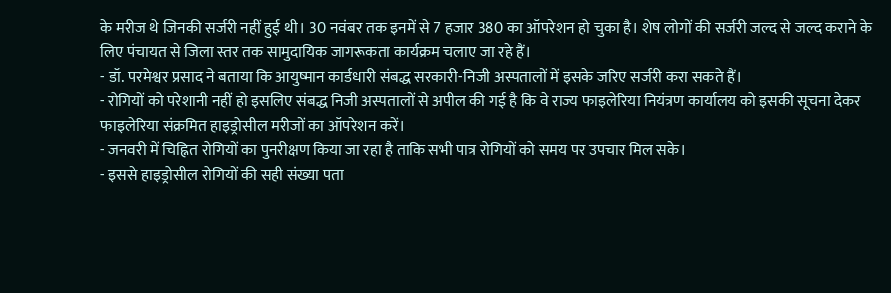के मरीज थे जिनकी सर्जरी नहीं हुई थी। 30 नवंबर तक इनमें से 7 हजार 380 का ऑपरेशन हो चुका है। शेष लोगों की सर्जरी जल्द से जल्द कराने के लिए पंचायत से जिला स्तर तक सामुदायिक जागरूकता कार्यक्रम चलाए जा रहे हैं।
- डॉ. परमेश्वर प्रसाद ने बताया कि आयुष्मान कार्डधारी संबद्ध सरकारी-निजी अस्पतालों में इसके जरिए सर्जरी करा सकते हैं।
- रोगियों को परेशानी नहीं हो इसलिए संबद्ध निजी अस्पतालों से अपील की गई है कि वे राज्य फाइलेरिया नियंत्रण कार्यालय को इसकी सूचना देकर फाइलेरिया संक्रमित हाइड्रोसील मरीजों का ऑपरेशन करें।
- जनवरी में चिह्नित रोगियों का पुनरीक्षण किया जा रहा है ताकि सभी पात्र रोगियों को समय पर उपचार मिल सके।
- इससे हाइड्रोसील रोगियों की सही संख्या पता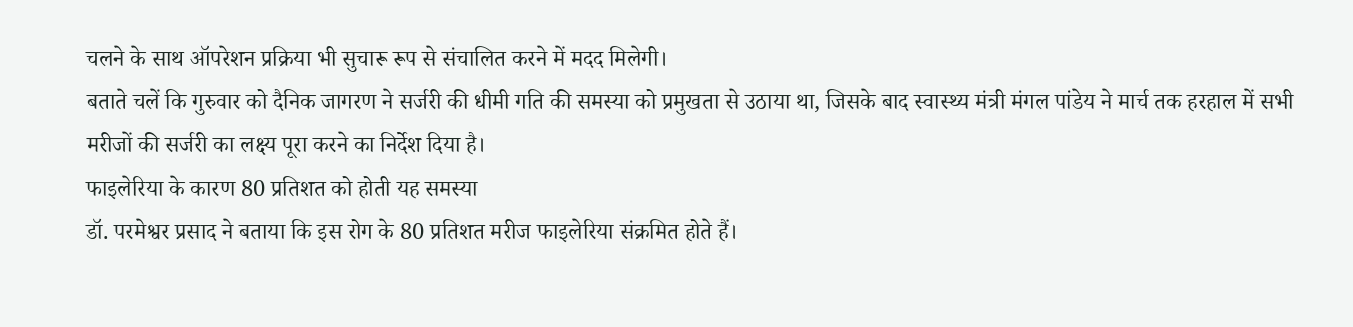चलने के साथ ऑपरेशन प्रक्रिया भी सुचारू रूप से संचालित करने में मदद मिलेगी।
बताते चलें कि गुरुवार को दैनिक जागरण ने सर्जरी की धीमी गति की समस्या को प्रमुखता से उठाया था, जिसके बाद स्वास्थ्य मंत्री मंगल पांडेय ने मार्च तक हरहाल में सभी मरीजों की सर्जरी का लक्ष्य पूरा करने का निर्देश दिया है।
फाइलेरिया के कारण 80 प्रतिशत को होती यह समस्या
डॉ. परमेश्वर प्रसाद ने बताया कि इस रोग के 80 प्रतिशत मरीज फाइलेरिया संक्रमित होते हैं।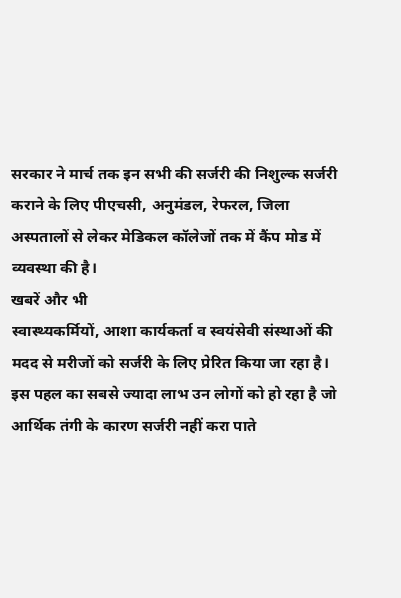सरकार ने मार्च तक इन सभी की सर्जरी की निशुल्क सर्जरी कराने के लिए पीएचसी, अनुमंडल, रेफरल, जिला अस्पतालों से लेकर मेडिकल कॉलेजों तक में कैंप मोड में व्यवस्था की है।
खबरें और भी
स्वास्थ्यकर्मियों, आशा कार्यकर्ता व स्वयंसेवी संस्थाओं की मदद से मरीजों को सर्जरी के लिए प्रेरित किया जा रहा है।
इस पहल का सबसे ज्यादा लाभ उन लोगों को हो रहा है जो आर्थिक तंगी के कारण सर्जरी नहीं करा पाते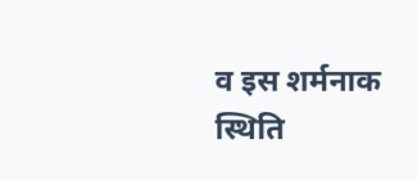व इस शर्मनाक स्थिति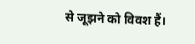से जूझने को विवश हैं।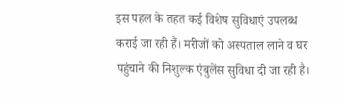इस पहल के तहत कई विशेष सुविधाएं उपलब्ध कराई जा रही हैं। मरीजों को अस्पताल लाने व घर पहुंचाने की निशुल्क एंबुलेंस सुविधा दी जा रही है।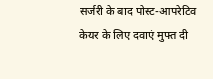सर्जरी के बाद पोस्ट-आपरेटिव केयर के लिए दवाएं मुफ्त दी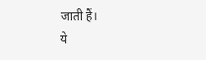जाती हैं।
ये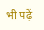भी पढ़ें